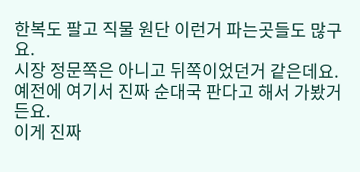한복도 팔고 직물 원단 이런거 파는곳들도 많구요.
시장 정문쪽은 아니고 뒤쪽이었던거 같은데요.
예전에 여기서 진짜 순대국 판다고 해서 가봤거든요.
이게 진짜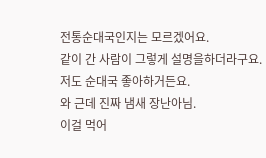전통순대국인지는 모르겠어요.
같이 간 사람이 그렇게 설명을하더라구요.
저도 순대국 좋아하거든요.
와 근데 진짜 냄새 장난아님.
이걸 먹어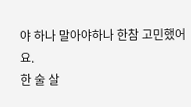야 하나 말아야하나 한참 고민했어요.
한 술 살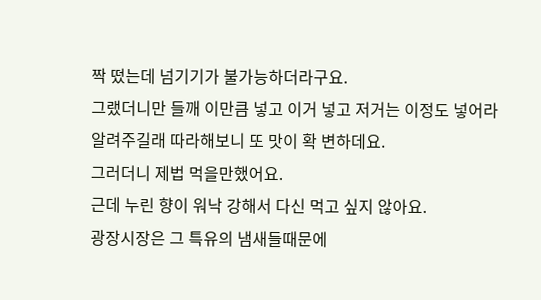짝 떴는데 넘기기가 불가능하더라구요.
그랬더니만 들깨 이만큼 넣고 이거 넣고 저거는 이정도 넣어라
알려주길래 따라해보니 또 맛이 확 변하데요.
그러더니 제법 먹을만했어요.
근데 누린 향이 워낙 강해서 다신 먹고 싶지 않아요.
광장시장은 그 특유의 냄새들때문에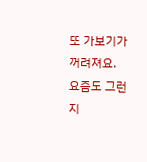또 가보기가 꺼려져요.
요즘도 그런지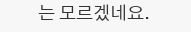는 모르겠네요.